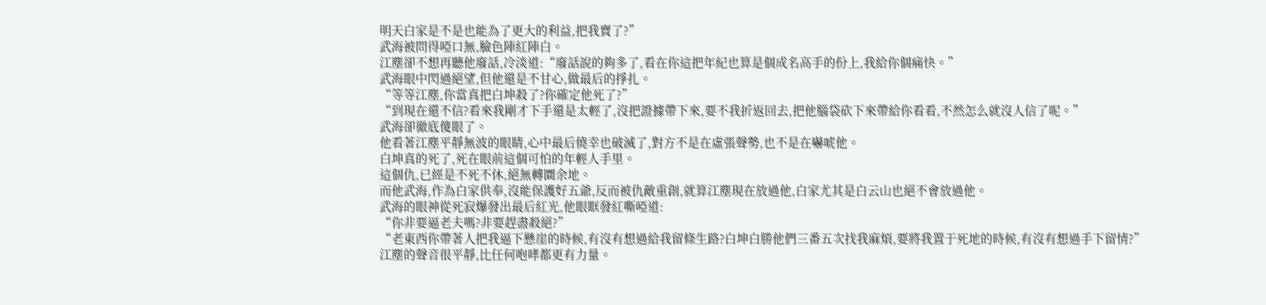明天白家是不是也能為了更大的利益,把我賣了?”
武海被問得啞口無,臉色陣紅陣白。
江塵卻不想再聽他廢話,冷淡道:“廢話說的夠多了,看在你這把年紀也算是個成名高手的份上,我給你個痛快。”
武海眼中閃過絕望,但他還是不甘心,做最后的掙扎。
“等等江塵,你當真把白坤殺了?你確定他死了?”
“到現在還不信?看來我剛才下手還是太輕了,沒把證據帶下來,要不我折返回去,把他腦袋砍下來帶給你看看,不然怎么就沒人信了呢。”
武海卻徹底傻眼了。
他看著江塵平靜無波的眼睛,心中最后僥幸也破滅了,對方不是在虛張聲勢,也不是在嚇唬他。
白坤真的死了,死在眼前這個可怕的年輕人手里。
這個仇,已經是不死不休,絕無轉圜余地。
而他武海,作為白家供奉,沒能保護好五爺,反而被仇敵重創,就算江塵現在放過他,白家尤其是白云山也絕不會放過他。
武海的眼神從死寂爆發出最后紅光,他眼眶發紅嘶啞道:
“你非要逼老夫嗎?非要趕盡殺絕?”
“老東西你帶著人把我逼下懸崖的時候,有沒有想過給我留條生路?白坤白勝他們三番五次找我麻煩,要將我置于死地的時候,有沒有想過手下留情?”
江塵的聲音很平靜,比任何咆哮都更有力量。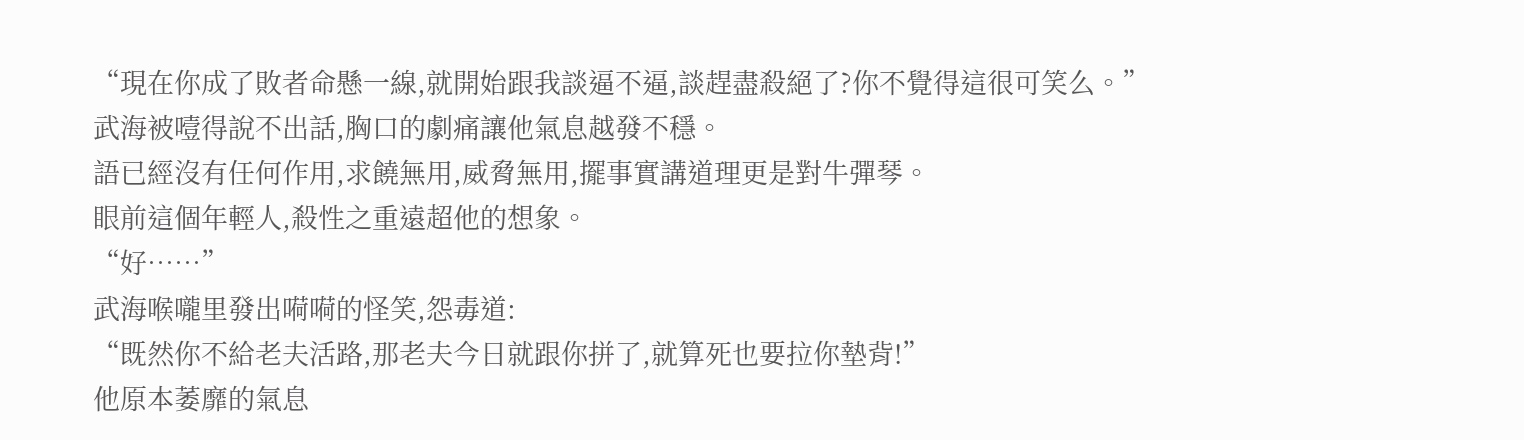“現在你成了敗者命懸一線,就開始跟我談逼不逼,談趕盡殺絕了?你不覺得這很可笑么。”
武海被噎得說不出話,胸口的劇痛讓他氣息越發不穩。
語已經沒有任何作用,求饒無用,威脅無用,擺事實講道理更是對牛彈琴。
眼前這個年輕人,殺性之重遠超他的想象。
“好……”
武海喉嚨里發出嗬嗬的怪笑,怨毒道:
“既然你不給老夫活路,那老夫今日就跟你拼了,就算死也要拉你墊背!”
他原本萎靡的氣息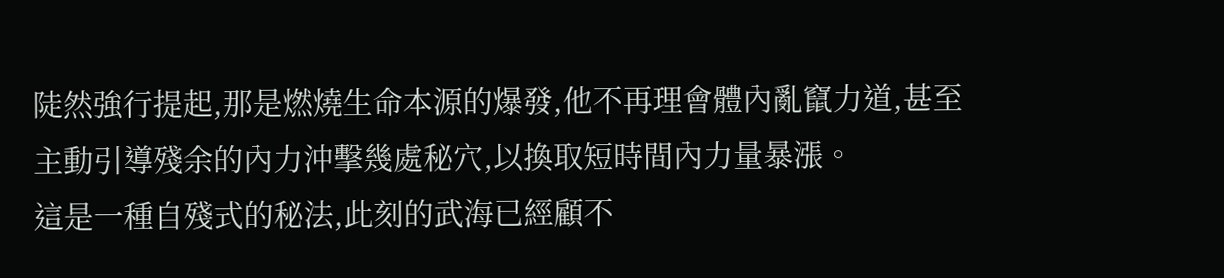陡然強行提起,那是燃燒生命本源的爆發,他不再理會體內亂竄力道,甚至主動引導殘余的內力沖擊幾處秘穴,以換取短時間內力量暴漲。
這是一種自殘式的秘法,此刻的武海已經顧不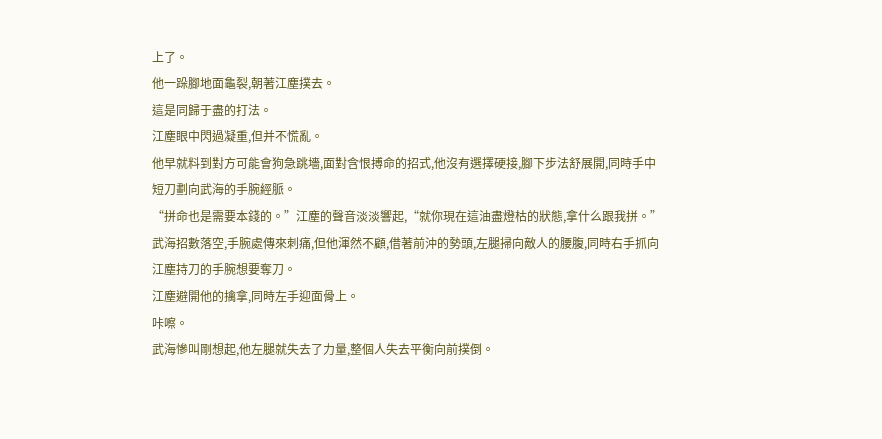上了。
他一跺腳地面龜裂,朝著江塵撲去。
這是同歸于盡的打法。
江塵眼中閃過凝重,但并不慌亂。
他早就料到對方可能會狗急跳墻,面對含恨搏命的招式,他沒有選擇硬接,腳下步法舒展開,同時手中短刀劃向武海的手腕經脈。
“拼命也是需要本錢的。”江塵的聲音淡淡響起,“就你現在這油盡燈枯的狀態,拿什么跟我拼。”
武海招數落空,手腕處傳來刺痛,但他渾然不顧,借著前沖的勢頭,左腿掃向敵人的腰腹,同時右手抓向江塵持刀的手腕想要奪刀。
江塵避開他的擒拿,同時左手迎面骨上。
咔嚓。
武海慘叫剛想起,他左腿就失去了力量,整個人失去平衡向前撲倒。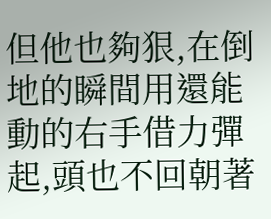但他也夠狠,在倒地的瞬間用還能動的右手借力彈起,頭也不回朝著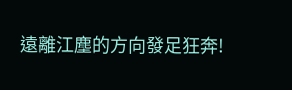遠離江塵的方向發足狂奔!